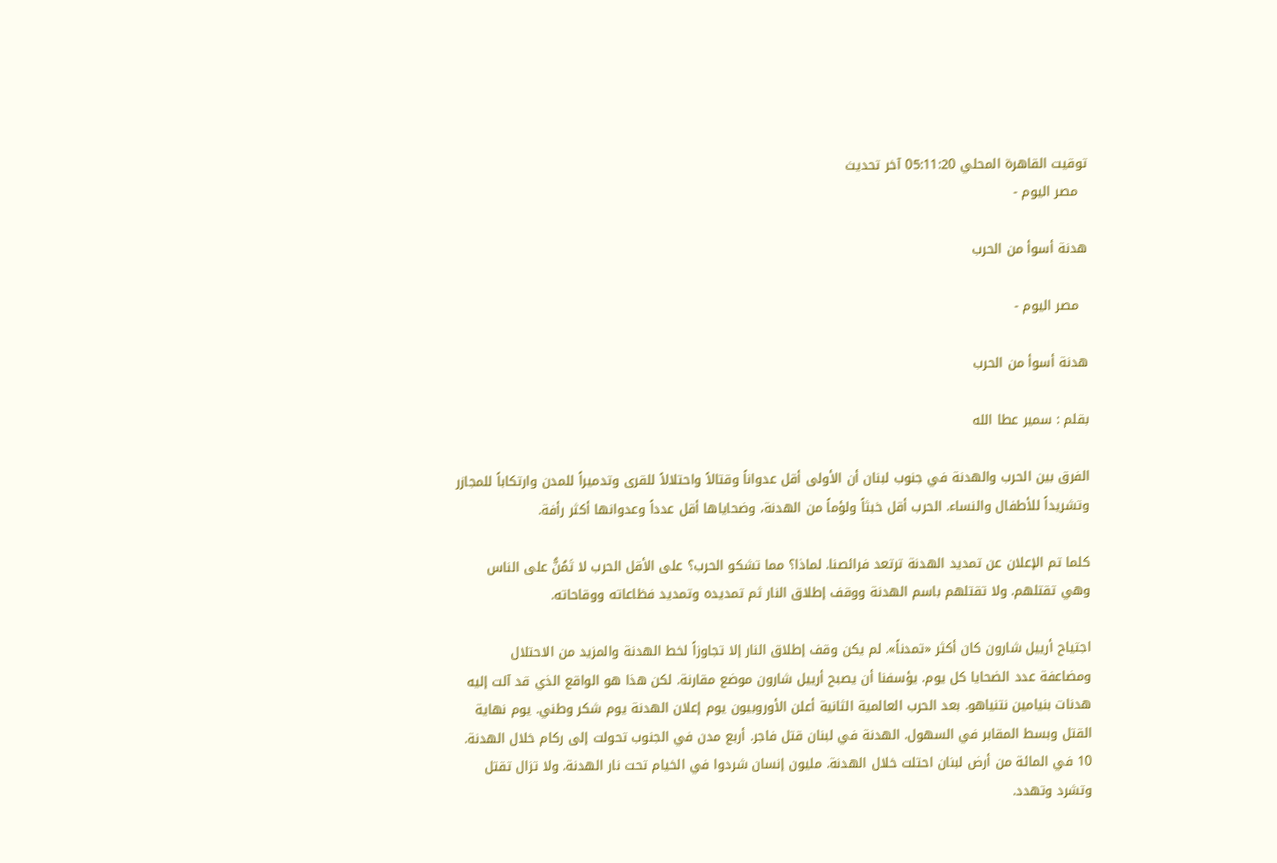توقيت القاهرة المحلي 05:11:20 آخر تحديث
  مصر اليوم -

هدنة أسوأ من الحرب

  مصر اليوم -

هدنة أسوأ من الحرب

بقلم : سمير عطا الله

الفرق بين الحرب والهدنة في جنوب لبنان أن الأولى أقل عدواناً وقتالاً واحتلالاً للقرى وتدميراً للمدن وارتكاباً للمجازر وتشريداً للأطفال والنساء. الحرب أقل خبثاً ولؤماً من الهدنة، وضحاياها أقل عدداً وعدوانها أكثر رأفة.

كلما تم الإعلان عن تمديد الهدنة ترتعد فرائصنا. لماذا؟ مما تشكو الحرب؟ على الأقل الحرب لا تَمُنُّ على الناس وهي تقتلهم. ولا تقتلهم باسم الهدنة ووقف إطلاق النار ثم تمديده وتمديد فظاعاته ووقاحاته.

اجتياح أرييل شارون كان أكثر «تمدناً». لم يكن وقف إطلاق النار إلا تجاوزاً لخط الهدنة والمزيد من الاحتلال ومضاعفة عدد الضحايا كل يوم. يؤسفنا أن يصبح أرييل شارون موضع مقارنة. لكن هذا هو الواقع الذي قد آلت إليه هدنات بنيامين نتنياهو. بعد الحرب العالمية الثانية أعلن الأوروبيون يوم إعلان الهدنة يوم شكر وطني. يوم نهاية القتل وبسط المقابر في السهول. الهدنة في لبنان قتل فاجر. أربع مدن في الجنوب تحولت إلى ركام خلال الهدنة. 10 في المائة من أرض لبنان احتلت خلال الهدنة. مليون إنسان شردوا في الخيام تحت نار الهدنة. ولا تزال تقتل وتشرد وتهدد.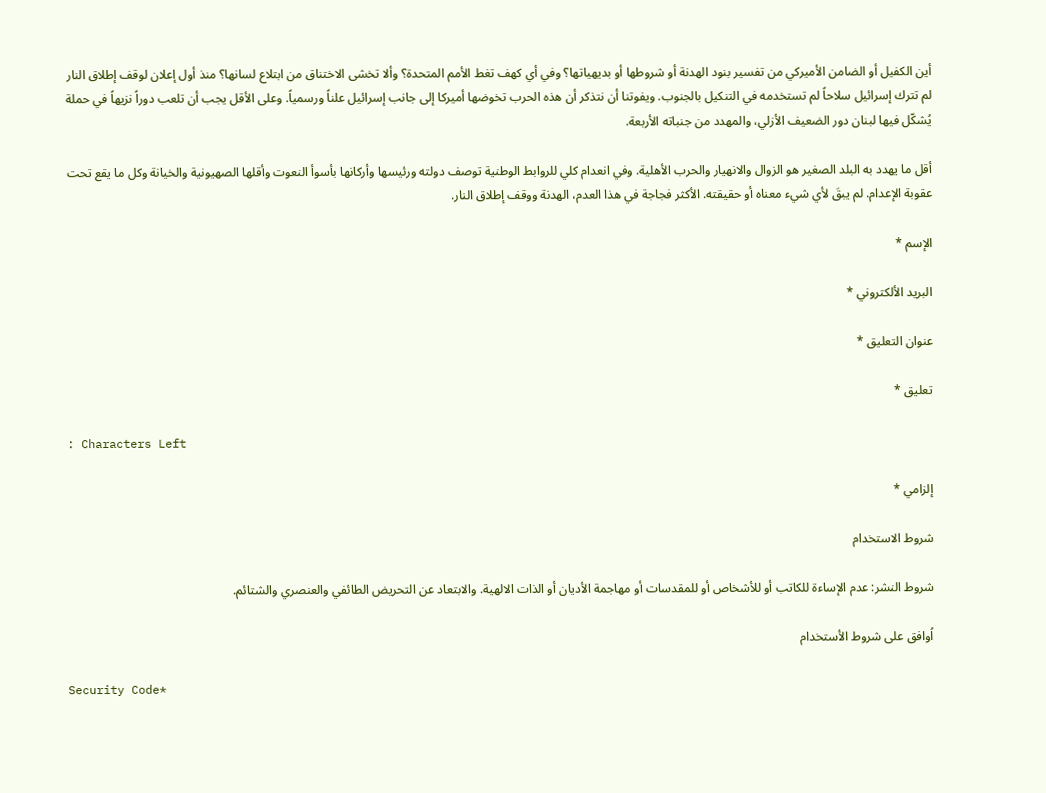أين الكفيل أو الضامن الأميركي من تفسير بنود الهدنة أو شروطها أو بديهياتها؟ وفي أي كهف تغط الأمم المتحدة؟ وألا تخشى الاختناق من ابتلاع لسانها؟ منذ أول إعلان لوقف إطلاق النار لم تترك إسرائيل سلاحاً لم تستخدمه في التنكيل بالجنوب. ويفوتنا أن نتذكر أن هذه الحرب تخوضها أميركا إلى جانب إسرائيل علناً ورسمياً. وعلى الأقل يجب أن تلعب دوراً نزيهاً في حملة يُشكّل فيها لبنان دور الضعيف الأزلي، والمهدد من جنباته الأربعة.

أقل ما يهدد به البلد الصغير هو الزوال والانهيار والحرب الأهلية. وفي انعدام كلي للروابط الوطنية توصف دولته ورئيسها وأركانها بأسوأ النعوت وأقلها الصهيونية والخيانة وكل ما يقع تحت عقوبة الإعدام. لم يبقَ لأي شيء معناه أو حقيقته. الأكثر فجاجة في هذا العدم، الهدنة ووقف إطلاق النار.

الإسم *

البريد الألكتروني *

عنوان التعليق *

تعليق *

: Characters Left

إلزامي *

شروط الاستخدام

شروط النشر: عدم الإساءة للكاتب أو للأشخاص أو للمقدسات أو مهاجمة الأديان أو الذات الالهية. والابتعاد عن التحريض الطائفي والعنصري والشتائم.

اُوافق على شروط الأستخدام

Security Code*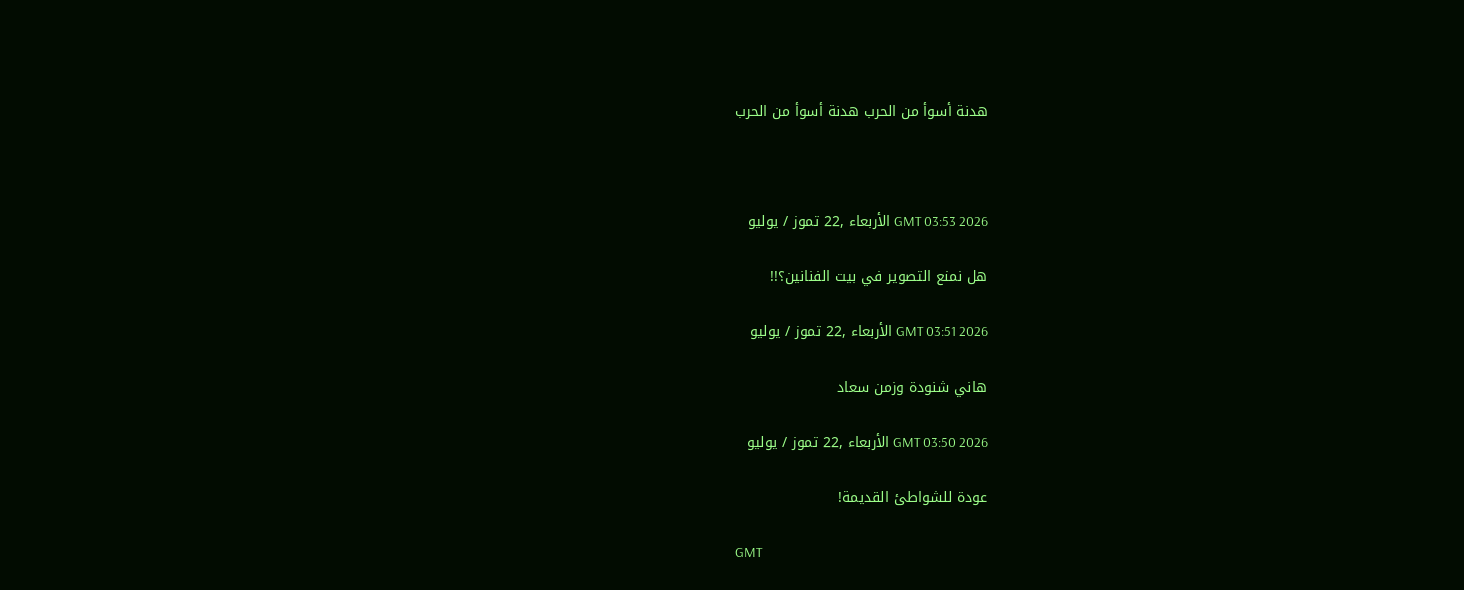هدنة أسوأ من الحرب هدنة أسوأ من الحرب



GMT 03:53 2026 الأربعاء ,22 تموز / يوليو

هل نمنع التصوير في بيت الفنانين؟!!

GMT 03:51 2026 الأربعاء ,22 تموز / يوليو

هاني شنودة وزمن سعاد

GMT 03:50 2026 الأربعاء ,22 تموز / يوليو

عودة للشواطئ القديمة!

GMT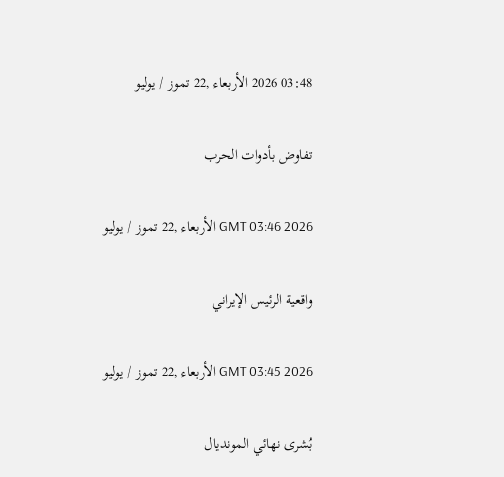03:48 2026 الأربعاء ,22 تموز / يوليو

تفاوض بأدوات الحرب

GMT 03:46 2026 الأربعاء ,22 تموز / يوليو

واقعية الرئيس الإيراني

GMT 03:45 2026 الأربعاء ,22 تموز / يوليو

بُشرى نهائي المونديال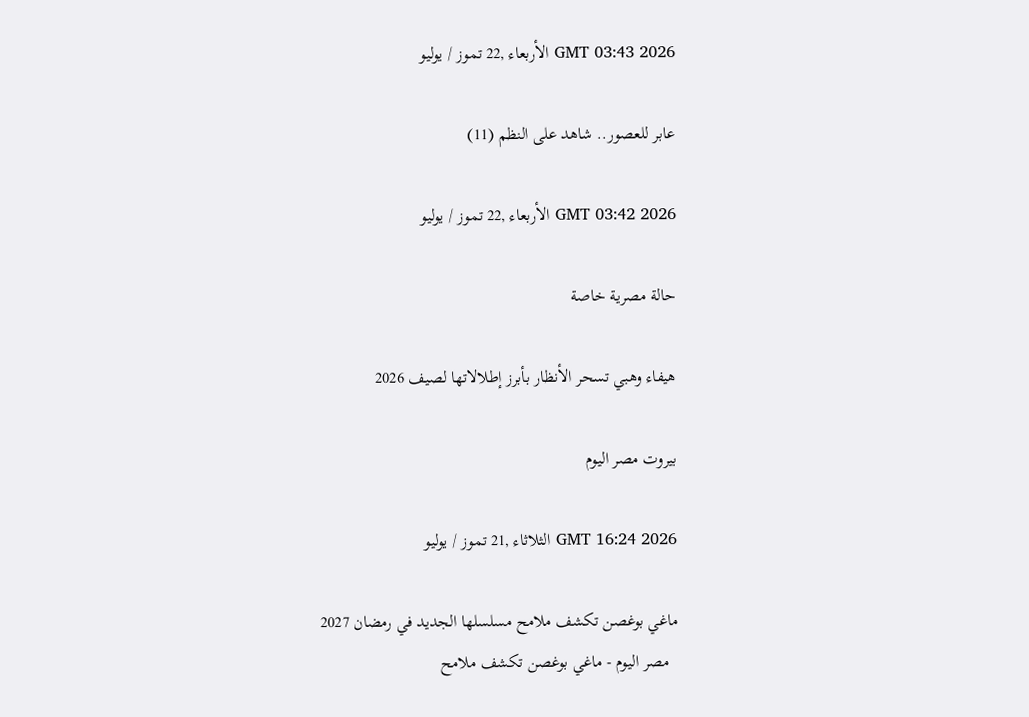GMT 03:43 2026 الأربعاء ,22 تموز / يوليو

عابر للعصور.. شاهد على النظم (11)

GMT 03:42 2026 الأربعاء ,22 تموز / يوليو

حالة مصرية خاصة

هيفاء وهبي تسحر الأنظار بأبرز إطلالاتها لصيف 2026

بيروت مصر اليوم

GMT 16:24 2026 الثلاثاء ,21 تموز / يوليو

ماغي بوغصن تكشف ملامح مسلسلها الجديد في رمضان 2027
  مصر اليوم - ماغي بوغصن تكشف ملامح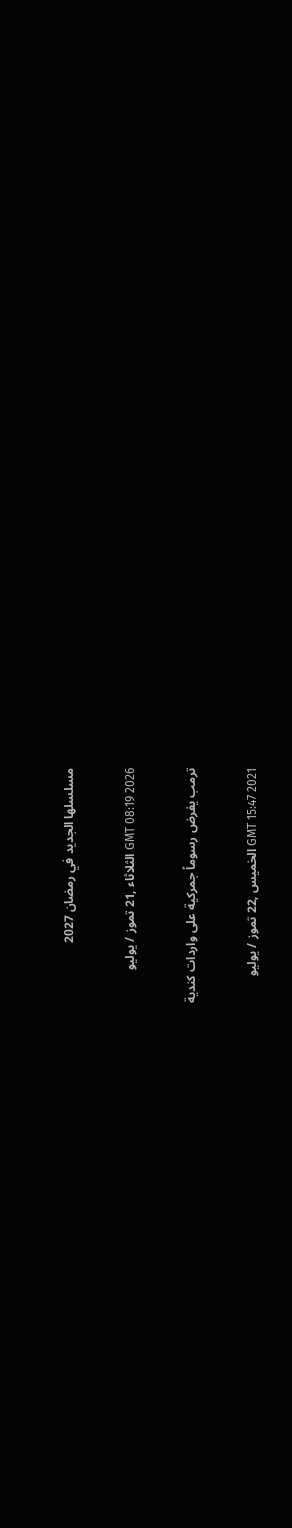مسلسلها الجديد في رمضان 2027

GMT 08:19 2026 الثلاثاء ,21 تموز / يوليو

ترمب يفرض رسوماً جمركية على واردات كندية

GMT 15:47 2021 الخميس ,22 تموز / يوليو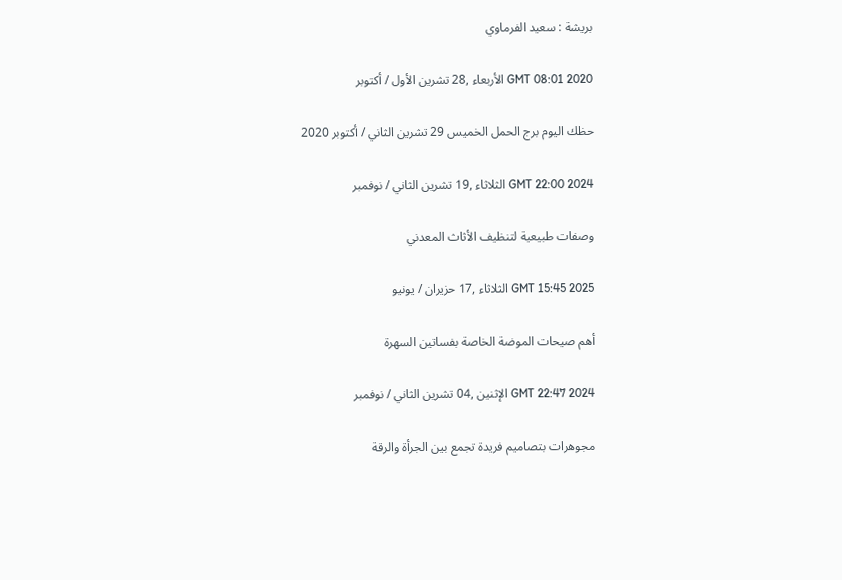بريشة : سعيد الفرماوي

GMT 08:01 2020 الأربعاء ,28 تشرين الأول / أكتوبر

حظك اليوم برج الحمل الخميس 29 تشرين الثاني / أكتوبر 2020

GMT 22:00 2024 الثلاثاء ,19 تشرين الثاني / نوفمبر

وصفات طبيعية لتنظيف الأثاث المعدني

GMT 15:45 2025 الثلاثاء ,17 حزيران / يونيو

أهم صيحات الموضة الخاصة بفساتين السهرة

GMT 22:47 2024 الإثنين ,04 تشرين الثاني / نوفمبر

مجوهرات بتصاميم فريدة تجمع بين الجرأة والرقة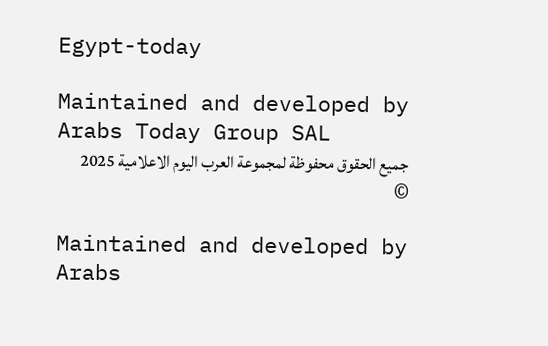Egypt-today

Maintained and developed by Arabs Today Group SAL
جميع الحقوق محفوظة لمجموعة العرب اليوم الاعلامية 2025 ©

Maintained and developed by Arabs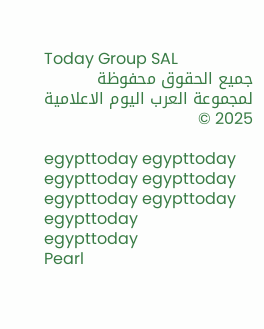Today Group SAL
جميع الحقوق محفوظة لمجموعة العرب اليوم الاعلامية 2025 ©

egypttoday egypttoday egypttoday egypttoday
egypttoday egypttoday egypttoday
egypttoday
Pearl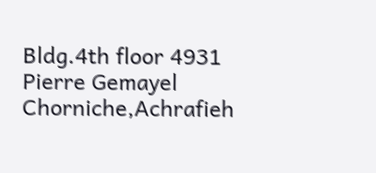Bldg.4th floor 4931 Pierre Gemayel Chorniche,Achrafieh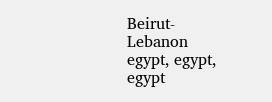Beirut- Lebanon
egypt, egypt, egypt